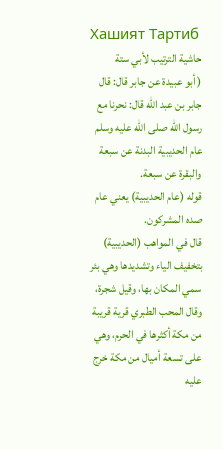Хашият Тартиб
حاشية الترتيب لأبي ستة
( أبو عبيدة عن جابر قال: قال جابر بن عبد الله قال: نحرنا مع رسول الله صلى الله عليه وسلم عام الحديبية البدنة عن سبعة والبقرة عن سبعة.
قوله (عام الحديبية) يعني عام صده المشركون.
قال في المواهب (الحديبية) بتخفيف الياء وتشديدها وهي بئر سمي المكان بها، وقيل شجرة، وقال المحب الطبري قرية قريبة من مكة أكثرها في الحرم، وهي على تسعة أميال من مكة خرج عليه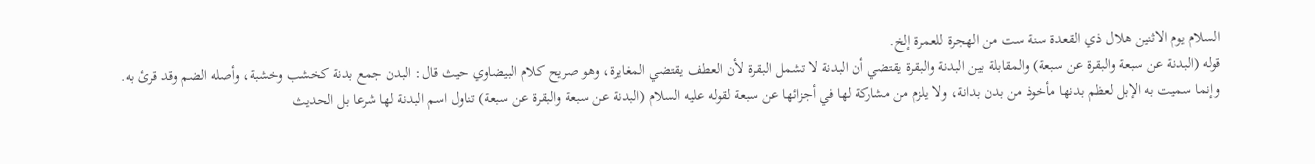السلام يوم الاثنين هلال ذي القعدة سنة ست من الهجرة للعمرة إلخ.
قوله (البدنة عن سبعة والبقرة عن سبعة) والمقابلة بين البدنة والبقرة يقتضي أن البدنة لا تشمل البقرة لأن العطف يقتضي المغايرة، وهو صريح كلام البيضاوي حيث قال: البدن جمع بدنة كخشب وخشبة، وأصله الضم وقد قرئ به.
وإنما سميت به الإبل لعظم بدنها مأخوذ من بدن بدانة، ولا يلزم من مشاركة لها في أجزائها عن سبعة لقوله عليه السلام (البدنة عن سبعة والبقرة عن سبعة) تناول اسم البدنة لها شرعا بل الحديث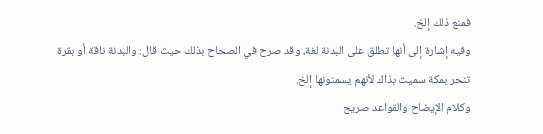فمنع ذلك إلخ.
وفيه إشارة إلى أنها تطلق على البدنة لغة، وقد صرح في الصحاح بذلك حيث قال: والبدنة ناقة أو بقرة تنحر بمكة سميت بذاك لأنهم يسمنونها إلخ.
وكلام الإيضاح والقواعد صريح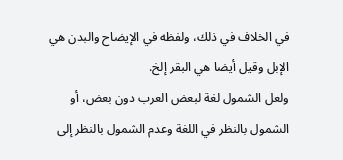في الخلاف في ذلك، ولفظه في الإيضاح والبدن هي الإبل وقيل أيضا هي البقر إلخ.
ولعل الشمول لغة لبعض العرب دون بعض، أو الشمول بالنظر في اللغة وعدم الشمول بالنظر إلى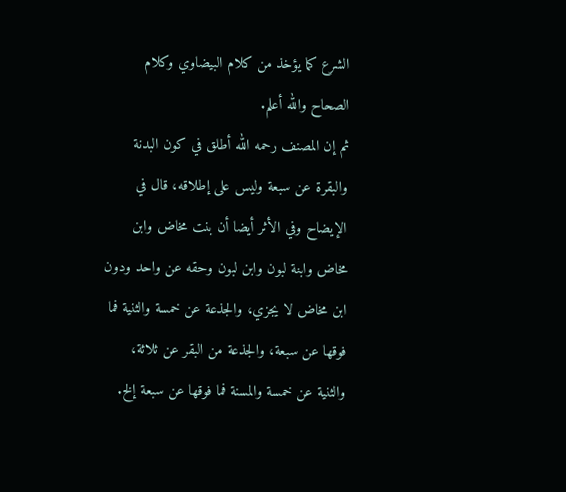الشرع كما يؤخذ من كلام البيضاوي وكلام الصحاح والله أعلم.
ثم إن المصنف رحمه الله أطلق في كون البدنة والبقرة عن سبعة وليس على إطلاقه، قال في الإيضاح وفي الأثر أيضا أن بنت مخاض وابن مخاض وابنة لبون وابن لبون وحقه عن واحد ودون ابن مخاض لا يجزي، والجذعة عن خمسة والثنية فما فوقها عن سبعة، والجذعة من البقر عن ثلاثة، والثنية عن خمسة والمسنة فما فوقها عن سبعة إلخ.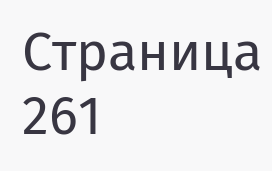Страница 261